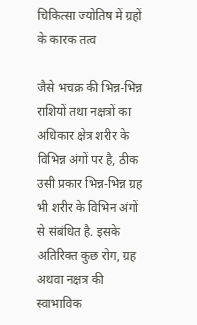चिकित्सा ज्योतिष में ग्रहों के कारक तत्व

जैसे भचक्र की भिन्न-भिन्न राशियों तथा नक्षत्रों का अधिकार क्षेत्र शरीर के विभिन्न अंगों पर है, ठीक उसी प्रकार भिन्न-भिन्न ग्रह भी शरीर के विभिन अंगों से संबंधित है. इसके अतिरिक्त कुछ रोग, ग्रह अथवा नक्षत्र की स्वाभाविक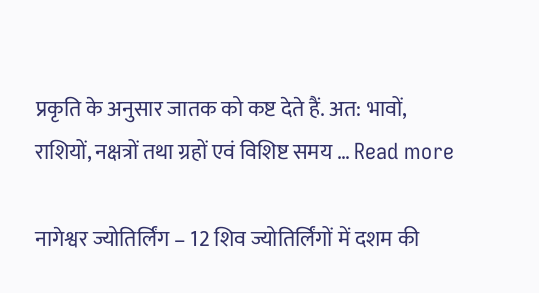प्रकृति के अनुसार जातक को कष्ट देते हैं. अत: भावों, राशियों, नक्षत्रों तथा ग्रहों एवं विशिष्ट समय … Read more

नागेश्वर ज्योतिर्लिंग – 12 शिव ज्योतिर्लिंगों में दशम की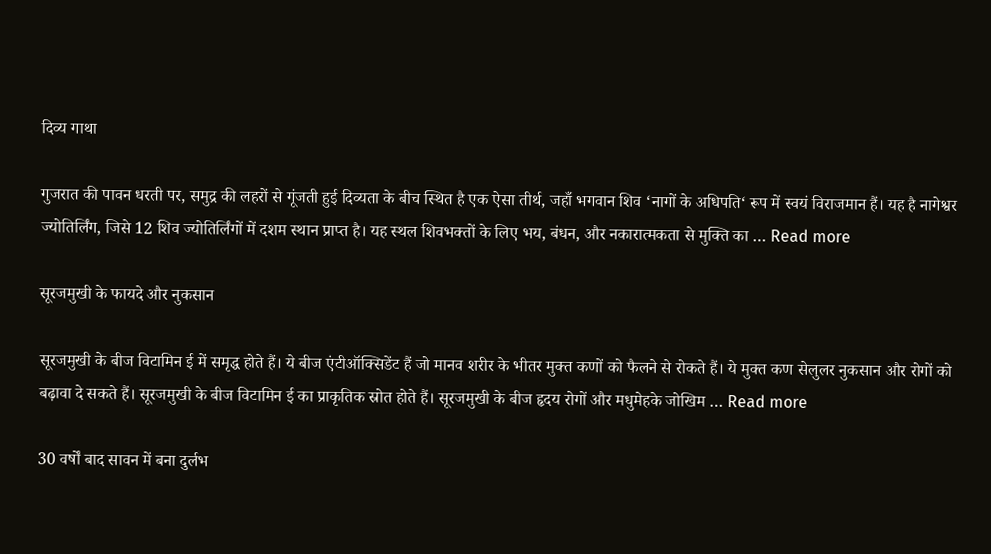दिव्य गाथा

गुजरात की पावन धरती पर, समुद्र की लहरों से गूंजती हुई दिव्यता के बीच स्थित है एक ऐसा तीर्थ, जहाँ भगवान शिव ‘नागों के अधिपति‘ रूप में स्वयं विराजमान हैं। यह है नागेश्वर ज्योतिर्लिंग, जिसे 12 शिव ज्योतिर्लिंगों में दशम स्थान प्राप्त है। यह स्थल शिवभक्तों के लिए भय, बंधन, और नकारात्मकता से मुक्ति का … Read more

सूरजमुखी के फायदे और नुकसान

सूरजमुखी के बीज विटामिन ई में समृद्ध होते हैं। ये बीज एंटीऑक्सिडेंट हैं जो मानव शरीर के भीतर मुक्त कणों को फैलने से रोकते हैं। ये मुक्त कण सेलुलर नुकसान और रोगों को बढ़ावा दे सकते हैं। सूरजमुखी के बीज विटामिन ई का प्राकृतिक स्रोत होते हैं। सूरजमुखी के बीज हृदय रोगों और मधुमेहके जोखिम … Read more

30 वर्षों बाद सावन में बना दुर्लभ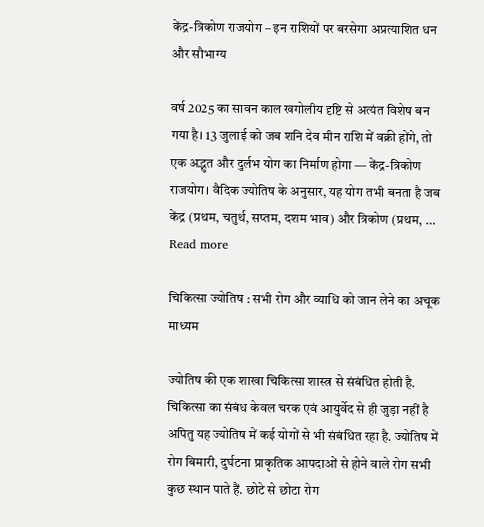केंद्र-त्रिकोण राजयोग – इन राशियों पर बरसेगा अप्रत्याशित धन और सौभाग्य

वर्ष 2025 का सावन काल खगोलीय दृष्टि से अत्यंत विशेष बन गया है। 13 जुलाई को जब शनि देव मीन राशि में वक्री होंगे, तो एक अद्भुत और दुर्लभ योग का निर्माण होगा — केंद्र-त्रिकोण राजयोग। वैदिक ज्योतिष के अनुसार, यह योग तभी बनता है जब केंद्र (प्रथम, चतुर्थ, सप्तम, दशम भाव) और त्रिकोण (प्रथम, … Read more

चिकित्सा ज्योतिष : सभी रोग और व्याधि को जान लेने का अचूक माध्यम

ज्योतिष की एक शाखा चिकित्सा शास्त्र से संबंधित होती है. चिकित्सा का संबंध केवल चरक एवं आयुर्वेद से ही जुड़ा नहीं है अपितु यह ज्योतिष में कई योगों से भी संबंधित रहा है. ज्योतिष में रोग बिमारी, दुर्घटना प्राकृतिक आपदाओं से होने वाले रोग सभी कुछ स्थान पाते हैं. छोटे से छोटा रोग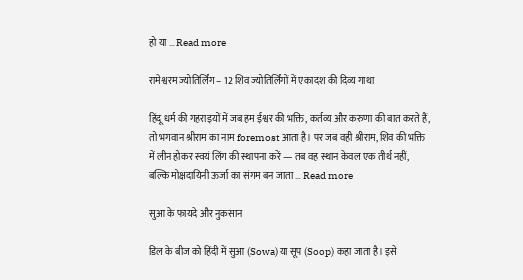हो या … Read more

रामेश्वरम ज्योतिर्लिंग – 12 शिव ज्योतिर्लिंगों में एकादश की दिव्य गाथा

हिंदू धर्म की गहराइयों में जब हम ईश्वर की भक्ति, कर्तव्य और करुणा की बात करते हैं, तो भगवान श्रीराम का नाम foremost आता है। पर जब वही श्रीराम, शिव की भक्ति में लीन होकर स्वयं लिंग की स्थापना करें — तब वह स्थान केवल एक तीर्थ नहीं, बल्कि मोक्षदायिनी ऊर्जा का संगम बन जाता … Read more

सुआ के फायदे और नुकसान

डिल के बीज को हिंदी में सुआ (Sowa) या सूप (Soop) कहा जाता है। इसे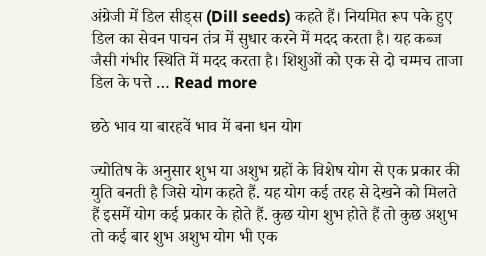अंग्रेजी में डिल सीड्स (Dill seeds) कहते हैं। नियमित रूप पके हुए डिल का सेवन पाचन तंत्र में सुधार करने में मदद करता है। यह कब्ज जैसी गंभीर स्थिति में मदद करता है। शिशुओं को एक से दो चम्मच ताजा डिल के पत्ते … Read more

छठे भाव या बारहवें भाव में बना धन योग

ज्योतिष के अनुसार शुभ या अशुभ ग्रहों के विशेष योग से एक प्रकार की युति बनती है जिसे योग कहते हैं. यह योग कई तरह से देखने को मिलते हैं इसमें योग कई प्रकार के होते हैं. कुछ योग शुभ होते हैं तो कुछ अशुभ तो कई बार शुभ अशुभ योग भी एक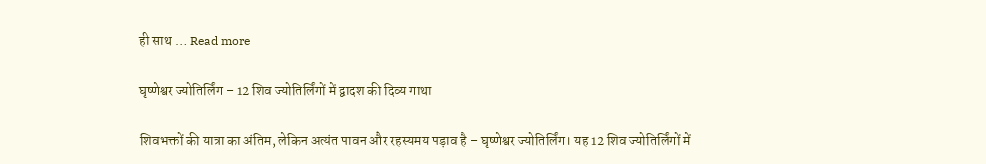ही साथ … Read more

घृष्णेश्वर ज्योतिर्लिंग – 12 शिव ज्योतिर्लिंगों में द्वादश की दिव्य गाथा

शिवभक्तों की यात्रा का अंतिम, लेकिन अत्यंत पावन और रहस्यमय पड़ाव है – घृष्णेश्वर ज्योतिर्लिंग। यह 12 शिव ज्योतिर्लिंगों में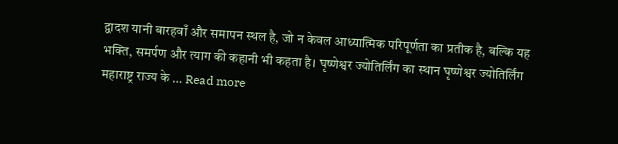द्वादश यानी बारहवाँ और समापन स्थल है, जो न केवल आध्यात्मिक परिपूर्णता का प्रतीक है, बल्कि यह भक्ति, समर्पण और त्याग की कहानी भी कहता है। घृष्णेश्वर ज्योतिर्लिंग का स्थान घृष्णेश्वर ज्योतिर्लिंग महाराष्ट्र राज्य के … Read more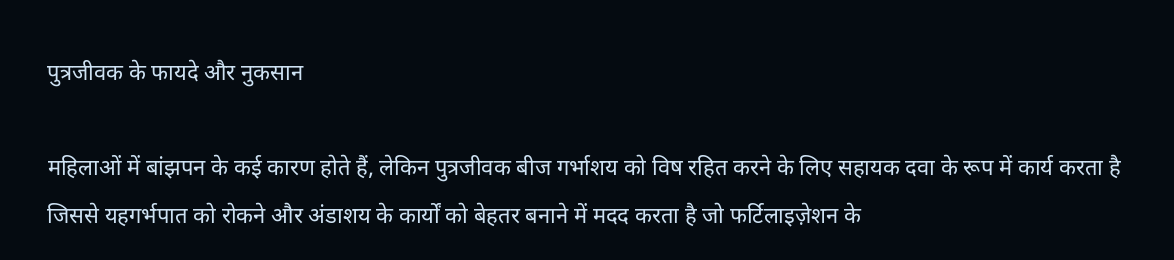पुत्रजीवक के फायदे और नुकसान

महिलाओं में बांझपन के कई कारण होते हैं, लेकिन पुत्रजीवक बीज गर्भाशय को विष रहित करने के लिए सहायक दवा के रूप में कार्य करता है जिससे यहगर्भपात को रोकने और अंडाशय के कार्यों को बेहतर बनाने में मदद करता है जो फर्टिलाइज़ेशन के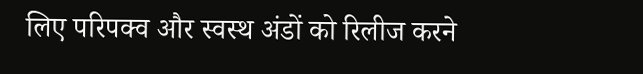लिए परिपक्व और स्वस्थ अंडों को रिलीज करने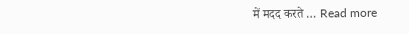में मदद करते … Read more